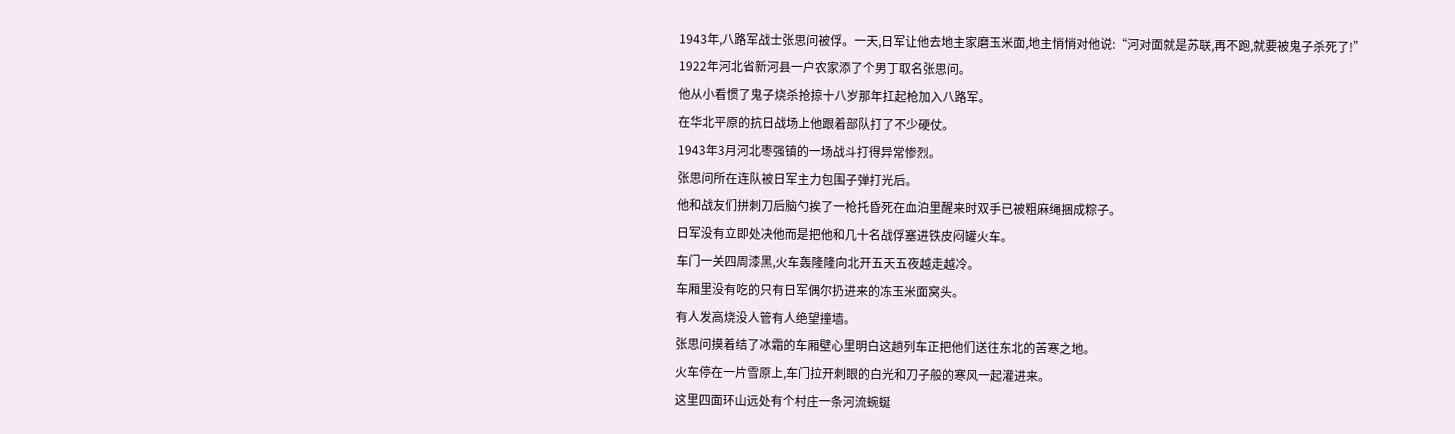1943年,八路军战士张思问被俘。一天,日军让他去地主家磨玉米面,地主悄悄对他说:“河对面就是苏联,再不跑,就要被鬼子杀死了!”
1922年河北省新河县一户农家添了个男丁取名张思问。
他从小看惯了鬼子烧杀抢掠十八岁那年扛起枪加入八路军。
在华北平原的抗日战场上他跟着部队打了不少硬仗。
1943年3月河北枣强镇的一场战斗打得异常惨烈。
张思问所在连队被日军主力包围子弹打光后。
他和战友们拼刺刀后脑勺挨了一枪托昏死在血泊里醒来时双手已被粗麻绳捆成粽子。
日军没有立即处决他而是把他和几十名战俘塞进铁皮闷罐火车。
车门一关四周漆黑,火车轰隆隆向北开五天五夜越走越冷。
车厢里没有吃的只有日军偶尔扔进来的冻玉米面窝头。
有人发高烧没人管有人绝望撞墙。
张思问摸着结了冰霜的车厢壁心里明白这趟列车正把他们送往东北的苦寒之地。
火车停在一片雪原上,车门拉开刺眼的白光和刀子般的寒风一起灌进来。
这里四面环山远处有个村庄一条河流蜿蜒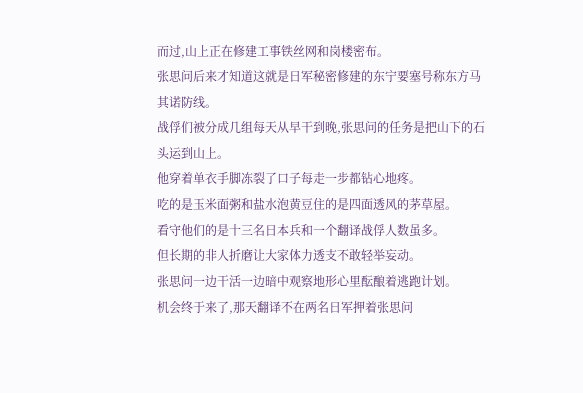而过,山上正在修建工事铁丝网和岗楼密布。
张思问后来才知道这就是日军秘密修建的东宁要塞号称东方马其诺防线。
战俘们被分成几组每天从早干到晚,张思问的任务是把山下的石头运到山上。
他穿着单衣手脚冻裂了口子每走一步都钻心地疼。
吃的是玉米面粥和盐水泡黄豆住的是四面透风的茅草屋。
看守他们的是十三名日本兵和一个翻译战俘人数虽多。
但长期的非人折磨让大家体力透支不敢轻举妄动。
张思问一边干活一边暗中观察地形心里酝酿着逃跑计划。
机会终于来了,那天翻译不在两名日军押着张思问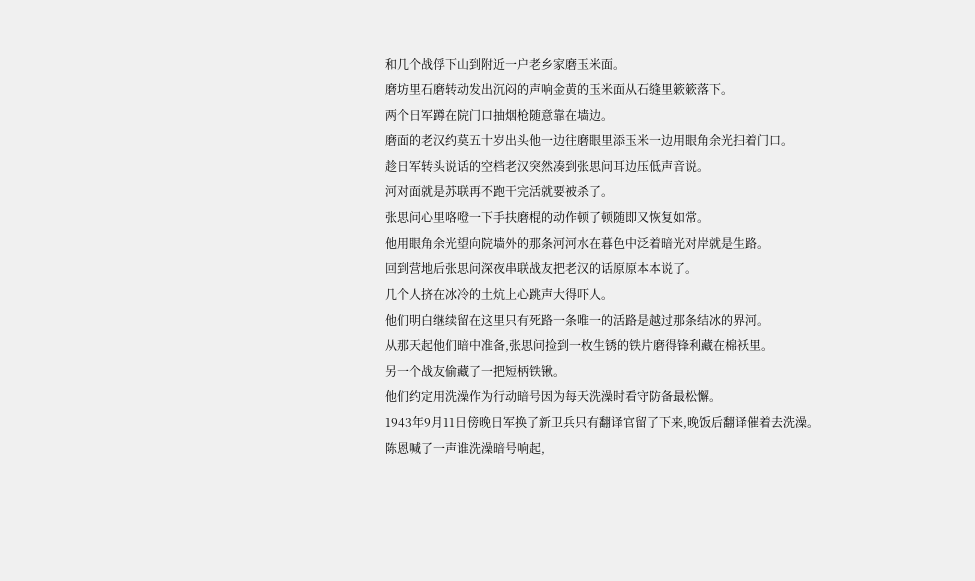和几个战俘下山到附近一户老乡家磨玉米面。
磨坊里石磨转动发出沉闷的声响金黄的玉米面从石缝里簌簌落下。
两个日军蹲在院门口抽烟枪随意靠在墙边。
磨面的老汉约莫五十岁出头他一边往磨眼里添玉米一边用眼角余光扫着门口。
趁日军转头说话的空档老汉突然凑到张思问耳边压低声音说。
河对面就是苏联再不跑干完活就要被杀了。
张思问心里咯噔一下手扶磨棍的动作顿了顿随即又恢复如常。
他用眼角余光望向院墙外的那条河河水在暮色中泛着暗光对岸就是生路。
回到营地后张思问深夜串联战友把老汉的话原原本本说了。
几个人挤在冰冷的土炕上心跳声大得吓人。
他们明白继续留在这里只有死路一条唯一的活路是越过那条结冰的界河。
从那天起他们暗中准备,张思问捡到一枚生锈的铁片磨得锋利藏在棉袄里。
另一个战友偷藏了一把短柄铁锹。
他们约定用洗澡作为行动暗号因为每天洗澡时看守防备最松懈。
1943年9月11日傍晚日军换了新卫兵只有翻译官留了下来,晚饭后翻译催着去洗澡。
陈恩喊了一声谁洗澡暗号响起,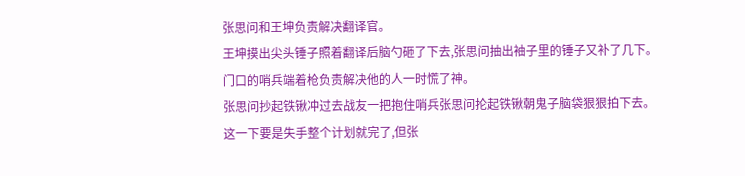张思问和王坤负责解决翻译官。
王坤摸出尖头锤子照着翻译后脑勺砸了下去,张思问抽出袖子里的锤子又补了几下。
门口的哨兵端着枪负责解决他的人一时慌了神。
张思问抄起铁锹冲过去战友一把抱住哨兵张思问抡起铁锹朝鬼子脑袋狠狠拍下去。
这一下要是失手整个计划就完了,但张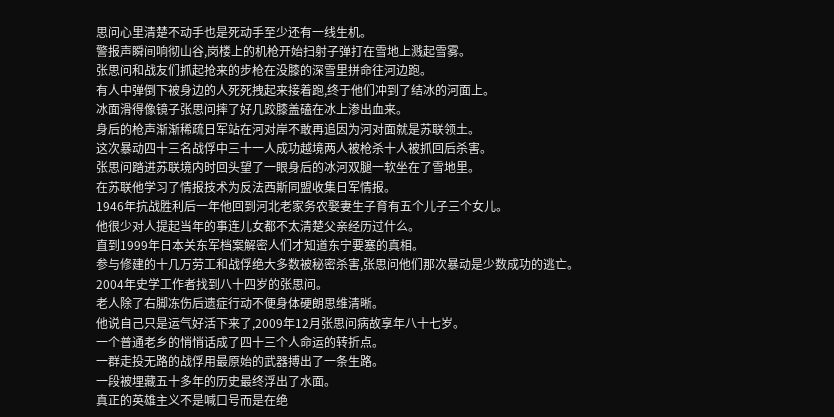思问心里清楚不动手也是死动手至少还有一线生机。
警报声瞬间响彻山谷,岗楼上的机枪开始扫射子弹打在雪地上溅起雪雾。
张思问和战友们抓起抢来的步枪在没膝的深雪里拼命往河边跑。
有人中弹倒下被身边的人死死拽起来接着跑,终于他们冲到了结冰的河面上。
冰面滑得像镜子张思问摔了好几跤膝盖磕在冰上渗出血来。
身后的枪声渐渐稀疏日军站在河对岸不敢再追因为河对面就是苏联领土。
这次暴动四十三名战俘中三十一人成功越境两人被枪杀十人被抓回后杀害。
张思问踏进苏联境内时回头望了一眼身后的冰河双腿一软坐在了雪地里。
在苏联他学习了情报技术为反法西斯同盟收集日军情报。
1946年抗战胜利后一年他回到河北老家务农娶妻生子育有五个儿子三个女儿。
他很少对人提起当年的事连儿女都不太清楚父亲经历过什么。
直到1999年日本关东军档案解密人们才知道东宁要塞的真相。
参与修建的十几万劳工和战俘绝大多数被秘密杀害,张思问他们那次暴动是少数成功的逃亡。
2004年史学工作者找到八十四岁的张思问。
老人除了右脚冻伤后遗症行动不便身体硬朗思维清晰。
他说自己只是运气好活下来了,2009年12月张思问病故享年八十七岁。
一个普通老乡的悄悄话成了四十三个人命运的转折点。
一群走投无路的战俘用最原始的武器搏出了一条生路。
一段被埋藏五十多年的历史最终浮出了水面。
真正的英雄主义不是喊口号而是在绝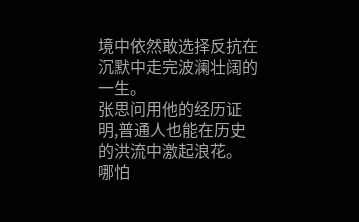境中依然敢选择反抗在沉默中走完波澜壮阔的一生。
张思问用他的经历证明,普通人也能在历史的洪流中激起浪花。
哪怕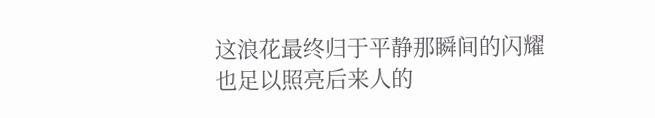这浪花最终归于平静那瞬间的闪耀也足以照亮后来人的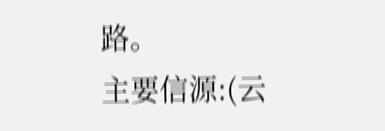路。
主要信源:(云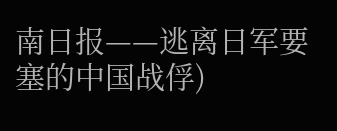南日报——逃离日军要塞的中国战俘)